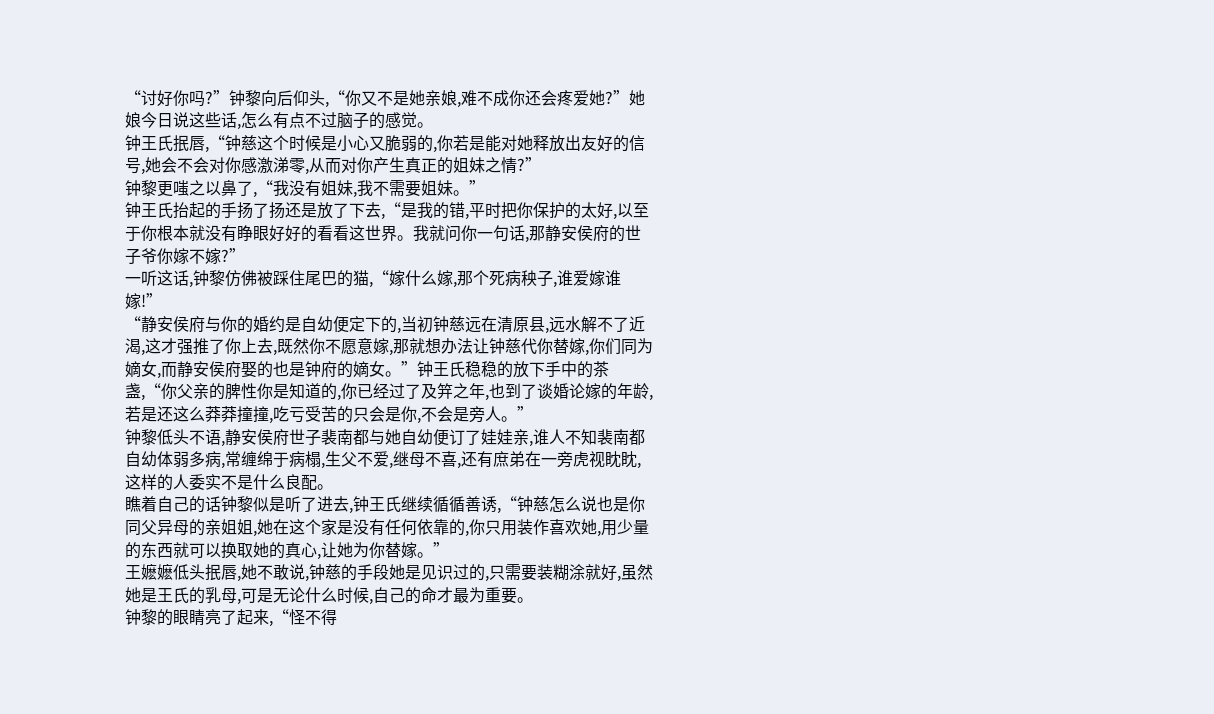“讨好你吗?”钟黎向后仰头,“你又不是她亲娘,难不成你还会疼爱她?”她娘今日说这些话,怎么有点不过脑子的感觉。
钟王氏抿唇,“钟慈这个时候是小心又脆弱的,你若是能对她释放出友好的信号,她会不会对你感激涕零,从而对你产生真正的姐妹之情?”
钟黎更嗤之以鼻了,“我没有姐妹,我不需要姐妹。”
钟王氏抬起的手扬了扬还是放了下去,“是我的错,平时把你保护的太好,以至于你根本就没有睁眼好好的看看这世界。我就问你一句话,那静安侯府的世子爷你嫁不嫁?”
一听这话,钟黎仿佛被踩住尾巴的猫,“嫁什么嫁,那个死病秧子,谁爱嫁谁嫁!”
“静安侯府与你的婚约是自幼便定下的,当初钟慈远在清原县,远水解不了近渴,这才强推了你上去,既然你不愿意嫁,那就想办法让钟慈代你替嫁,你们同为嫡女,而静安侯府娶的也是钟府的嫡女。”钟王氏稳稳的放下手中的茶盏,“你父亲的脾性你是知道的,你已经过了及笄之年,也到了谈婚论嫁的年龄,若是还这么莽莽撞撞,吃亏受苦的只会是你,不会是旁人。”
钟黎低头不语,静安侯府世子裴南都与她自幼便订了娃娃亲,谁人不知裴南都自幼体弱多病,常缠绵于病榻,生父不爱,继母不喜,还有庶弟在一旁虎视眈眈,这样的人委实不是什么良配。
瞧着自己的话钟黎似是听了进去,钟王氏继续循循善诱,“钟慈怎么说也是你同父异母的亲姐姐,她在这个家是没有任何依靠的,你只用装作喜欢她,用少量的东西就可以换取她的真心,让她为你替嫁。”
王嬷嬷低头抿唇,她不敢说,钟慈的手段她是见识过的,只需要装糊涂就好,虽然她是王氏的乳母,可是无论什么时候,自己的命才最为重要。
钟黎的眼睛亮了起来,“怪不得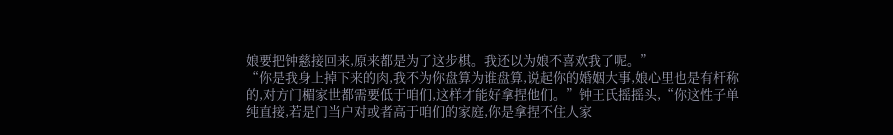娘要把钟慈接回来,原来都是为了这步棋。我还以为娘不喜欢我了呢。”
“你是我身上掉下来的肉,我不为你盘算为谁盘算,说起你的婚姻大事,娘心里也是有杆称的,对方门楣家世都需要低于咱们,这样才能好拿捏他们。”钟王氏摇摇头,“你这性子单纯直接,若是门当户对或者高于咱们的家庭,你是拿捏不住人家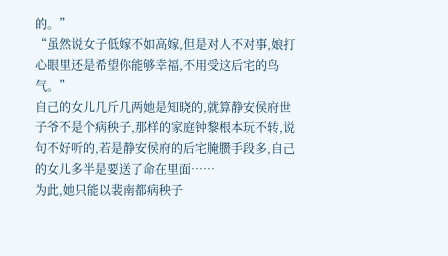的。”
“虽然说女子低嫁不如高嫁,但是对人不对事,娘打心眼里还是希望你能够幸福,不用受这后宅的鸟气。”
自己的女儿几斤几两她是知晓的,就算静安侯府世子爷不是个病秧子,那样的家庭钟黎根本玩不转,说句不好听的,若是静安侯府的后宅腌臜手段多,自己的女儿多半是要送了命在里面……
为此,她只能以裴南都病秧子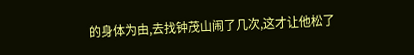的身体为由,去找钟茂山闹了几次,这才让他松了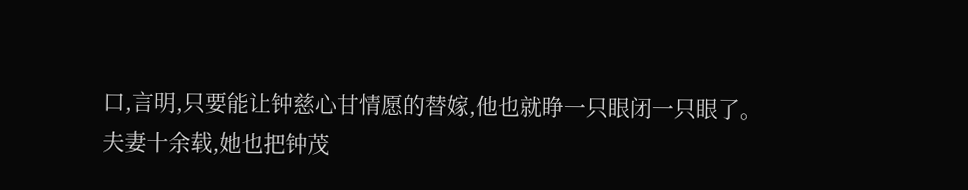口,言明,只要能让钟慈心甘情愿的替嫁,他也就睁一只眼闭一只眼了。
夫妻十余载,她也把钟茂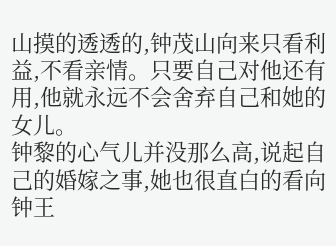山摸的透透的,钟茂山向来只看利益,不看亲情。只要自己对他还有用,他就永远不会舍弃自己和她的女儿。
钟黎的心气儿并没那么高,说起自己的婚嫁之事,她也很直白的看向钟王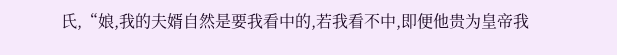氏,“娘,我的夫婿自然是要我看中的,若我看不中,即便他贵为皇帝我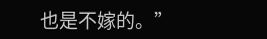也是不嫁的。”